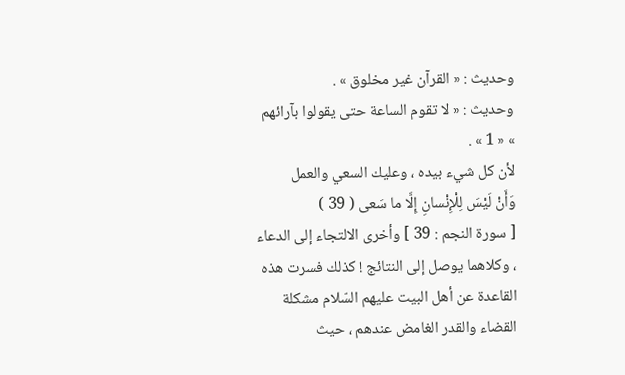وحديث : « القرآن غير مخلوق » .
وحديث : « لا تقوم الساعة حتى يقولوا بآرائهم » « 1 » .
لأن كل شيء بيده ، وعليك السعي والعمل
وَأَنْ لَيْسَ لِلْإِنْسانِ إِلَّا ما سَعى ( 39 )
[ سورة النجم : 39 ] وأخرى الالتجاء إلى الدعاء ، وكلاهما يوصل إلى النتائج ! كذلك فسرت هذه القاعدة عن أهل البيت عليهم السّلام مشكلة القضاء والقدر الغامض عندهم ، حيث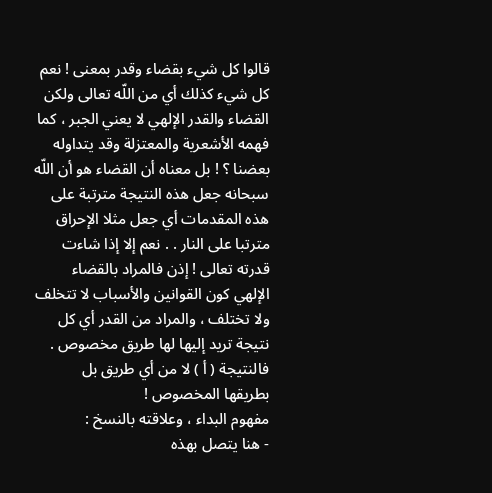قالوا كل شيء بقضاء وقدر بمعنى ! نعم كل شيء كذلك أي من اللّه تعالى ولكن القضاء والقدر الإلهي لا يعني الجبر ، كما فهمه الأشعرية والمعتزلة وقد يتداوله بعضنا ؟ ! بل معناه أن القضاء هو أن اللّه سبحانه جعل هذه النتيجة مترتبة على هذه المقدمات أي جعل مثلا الإحراق مترتبا على النار . . نعم إلا إذا شاءت قدرته تعالى ! إذن فالمراد بالقضاء الإلهي كون القوانين والأسباب لا تتخلف ولا تختلف ، والمراد من القدر أي كل نتيجة تريد إليها لها طريق مخصوص .
فالنتيجة ( أ ) لا من أي طريق بل بطريقها المخصوص !
مفهوم البداء ، وعلاقته بالنسخ :
- هنا يتصل بهذه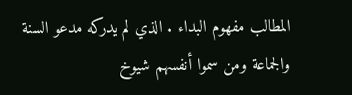المطالب مفهوم البداء . الذي لم يدركه مدعو السنة والجماعة ومن سموا أنفسهم شيوخ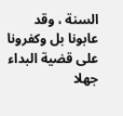السنة ، وقد عابونا بل وكفرونا على قضية البداء جهلا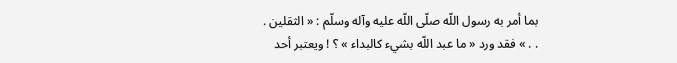بما أمر به رسول اللّه صلّى اللّه عليه وآله وسلّم : « الثقلين . . . » فقد ورد « ما عبد اللّه بشيء كالبداء » ؟ ! ويعتبر أحد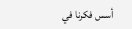أسس فكرنا في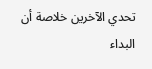تحدي الآخرين خلاصة أن البداء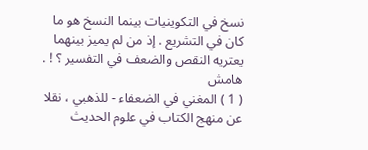نسخ في التكوينيات بينما النسخ هو ما كان في التشريع . إذ من لم يميز بينهما يعتريه النقص والضعف في التفسير ؟ ! .
هامش
( 1 ) المغني في الضعفاء - للذهبي ، نقلا عن منهج الكتاب في علوم الحديث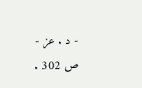- د . عز - ص 302 .